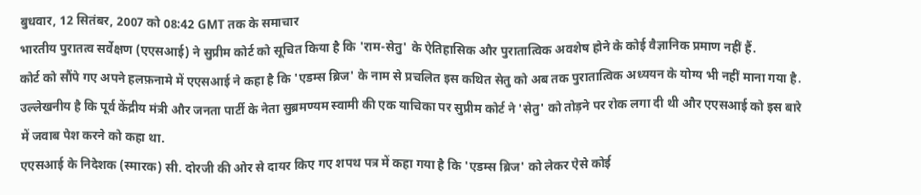बुधवार, 12 सितंबर, 2007 को 08:42 GMT तक के समाचार
भारतीय पुरातत्व सर्वेक्षण (एएसआई) ने सुप्रीम कोर्ट को सूचित किया है कि 'राम-सेतु' के ऐतिहासिक और पुरातात्विक अवशेष होने के कोई वैज्ञानिक प्रमाण नहीं हैं.
कोर्ट को सौंपे गए अपने हलफ़नामे में एएसआई ने कहा है कि 'एडम्स ब्रिज' के नाम से प्रचलित इस कथित सेतु को अब तक पुरातात्विक अध्ययन के योग्य भी नहीं माना गया है.
उल्लेखनीय है कि पूर्व केंद्रीय मंत्री और जनता पार्टी के नेता सुब्रमण्यम स्वामी की एक याचिका पर सुप्रीम कोर्ट ने 'सेतु' को तोड़ने पर रोक लगा दी थी और एएसआई को इस बारे में जवाब पेश करने को कहा था.
एएसआई के निदेशक (स्मारक) सी. दोरजी की ओर से दायर किए गए शपथ पत्र में कहा गया है कि 'एडम्स ब्रिज' को लेकर ऐसे कोई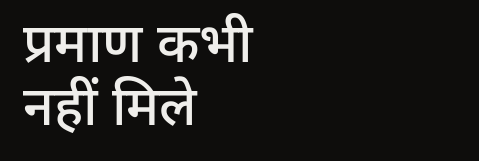प्रमाण कभी नहीं मिले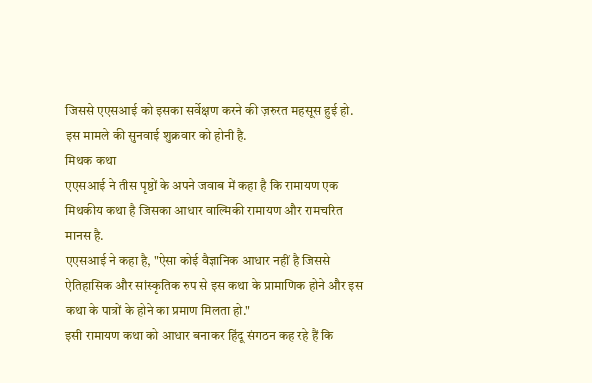जिससे एएसआई को इसका सर्वेक्षण करने की ज़रुरत महसूस हुई हो.
इस मामले की सुनवाई शुक्रवार को होनी है.
मिथक कथा
एएसआई ने तीस पृष्ठों के अपने जवाब में कहा है कि रामायण एक मिथकीय कथा है जिसका आधार वाल्मिकी रामायण और रामचरित मानस है.
एएसआई ने कहा है, "ऐसा कोई वैज्ञानिक आधार नहीं है जिससे ऐतिहासिक और सांस्कृतिक रुप से इस कथा के प्रामाणिक होने और इस कथा के पात्रों के होने का प्रमाण मिलता हो."
इसी रामायण कथा को आधार बनाकर हिंदू संगठन कह रहे हैं कि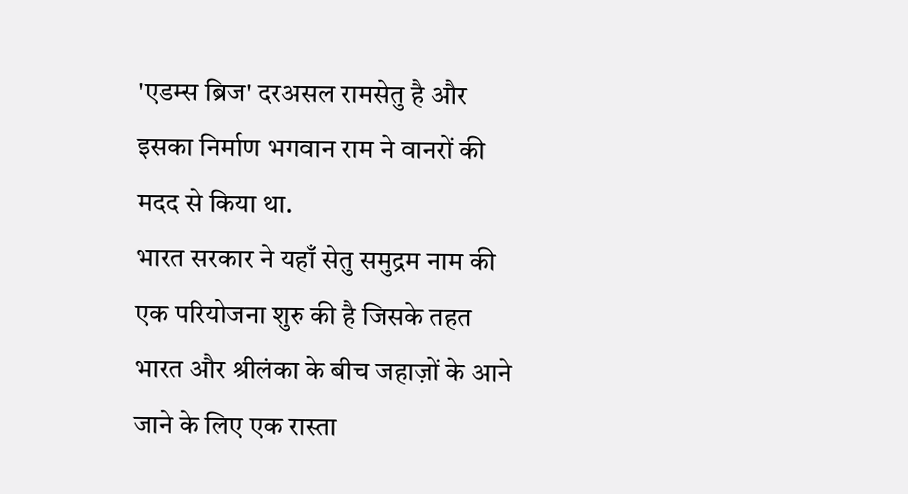'एडम्स ब्रिज' दरअसल रामसेतु है और इसका निर्माण भगवान राम ने वानरों की मदद से किया था.
भारत सरकार ने यहाँ सेतु समुद्रम नाम की एक परियोजना शुरु की है जिसके तहत भारत और श्रीलंका के बीच जहाज़ों के आने जाने के लिए एक रास्ता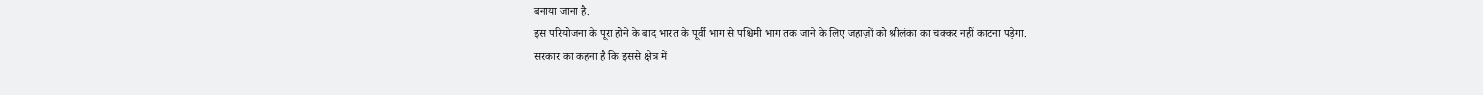बनाया जाना है.
इस परियोजना के पूरा होने के बाद भारत के पूर्वी भाग से पश्चिमी भाग तक जाने के लिए जहाज़ों को श्रीलंका का चक्कर नहीं काटना पड़ेगा.
सरकार का कहना है कि इससे क्षेत्र में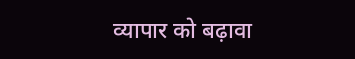व्यापार को बढ़ावा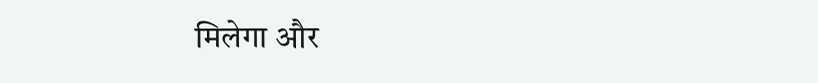मिलेगा और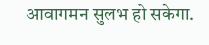आवागमन सुलभ हो सकेगा.